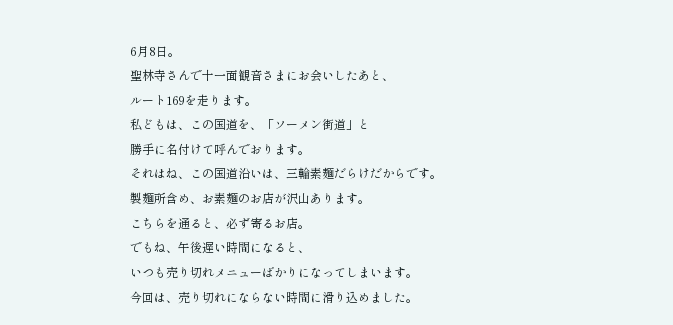6月8日。
聖林寺さんで十一面観音さまにお会いしたあと、
ルート169を走ります。
私どもは、この国道を、「ソーメン街道」と
勝手に名付けて呼んでおります。
それはね、この国道沿いは、三輪素麺だらけだからです。
製麺所含め、お素麺のお店が沢山あります。
こちらを通ると、必ず寄るお店。
でもね、午後遅い時間になると、
いつも売り切れメニューばかりになってしまいます。
今回は、売り切れにならない時間に滑り込めました。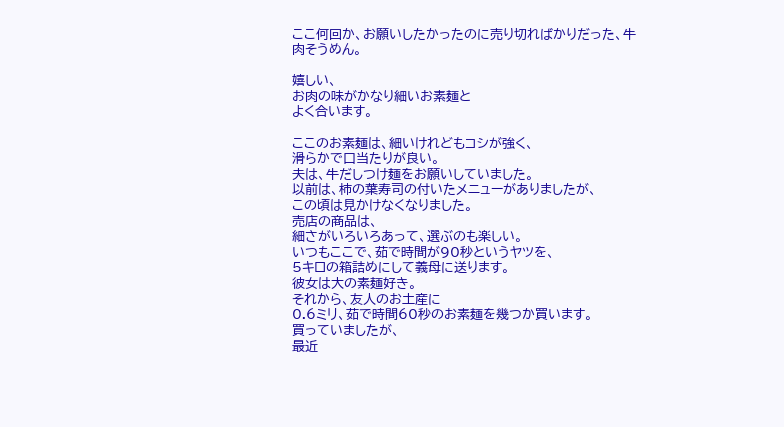ここ何回か、お願いしたかったのに売り切ればかりだった、牛肉そうめん。

嬉しい、
お肉の味がかなり細いお素麺と
よく合います。

ここのお素麺は、細いけれどもコシが強く、
滑らかで口当たりが良い。
夫は、牛だしつけ麺をお願いしていました。
以前は、柿の葉寿司の付いたメニューがありましたが、
この頃は見かけなくなりました。
売店の商品は、
細さがいろいろあって、選ぶのも楽しい。
いつもここで、茹で時間が90秒というヤツを、
5キロの箱詰めにして義母に送ります。
彼女は大の素麺好き。
それから、友人のお土産に
0.6ミリ、茹で時間60秒のお素麺を幾つか買います。
買っていましたが、
最近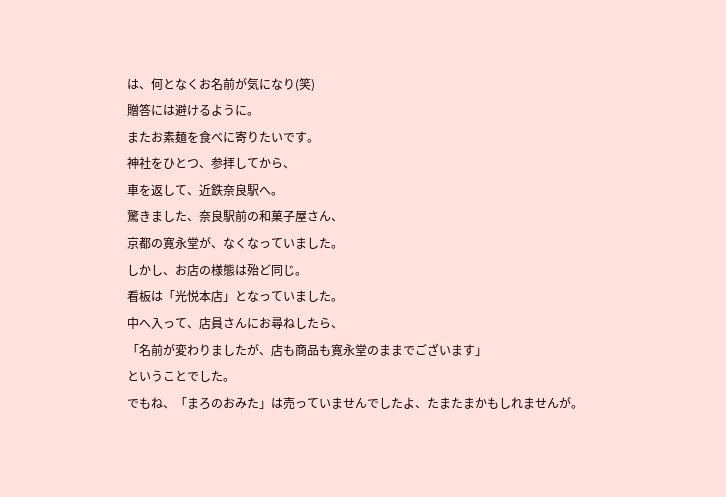は、何となくお名前が気になり(笑)
贈答には避けるように。
またお素麺を食べに寄りたいです。
神社をひとつ、参拝してから、
車を返して、近鉄奈良駅へ。
驚きました、奈良駅前の和菓子屋さん、
京都の寛永堂が、なくなっていました。
しかし、お店の様態は殆ど同じ。
看板は「光悦本店」となっていました。
中へ入って、店員さんにお尋ねしたら、
「名前が変わりましたが、店も商品も寛永堂のままでございます」
ということでした。
でもね、「まろのおみた」は売っていませんでしたよ、たまたまかもしれませんが。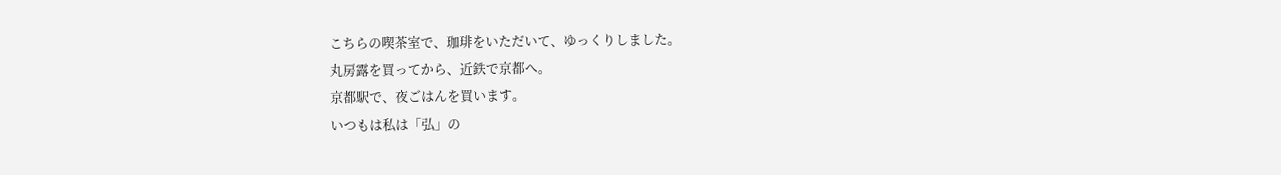こちらの喫茶室で、珈琲をいただいて、ゆっくりしました。
丸房露を買ってから、近鉄で京都へ。
京都駅で、夜ごはんを買います。
いつもは私は「弘」の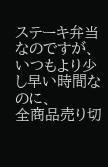ステーキ弁当なのですが、
いつもより少し早い時間なのに、
全商品売り切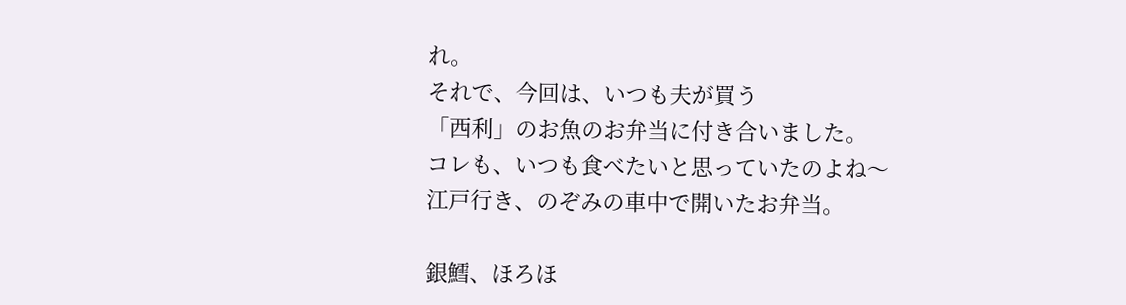れ。
それで、今回は、いつも夫が買う
「西利」のお魚のお弁当に付き合いました。
コレも、いつも食べたいと思っていたのよね〜
江戸行き、のぞみの車中で開いたお弁当。

銀鱈、ほろほ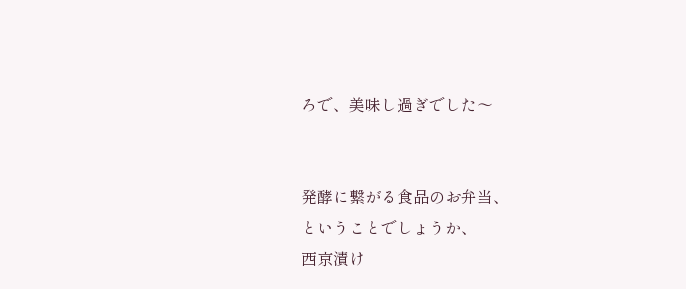ろで、美味し過ぎでした〜


発酵に繋がる食品のお弁当、
ということでしょうか、
西京漬け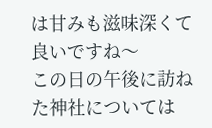は甘みも滋味深くて良いですね〜
この日の午後に訪ねた神社については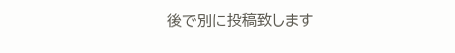後で別に投稿致します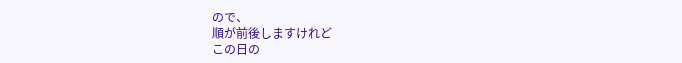ので、
順が前後しますけれど
この日の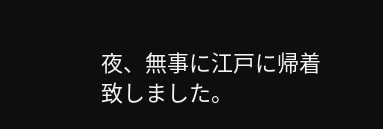夜、無事に江戸に帰着致しました。